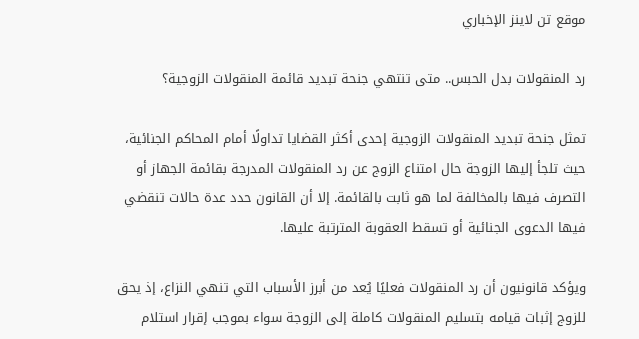موقع تن لاينز الإخباري

رد المنقولات بدل الحبس.. متى تنتهي جنحة تبديد قائمة المنقولات الزوجية؟

تمثل جنحة تبديد المنقولات الزوجية إحدى أكثر القضايا تداولًا أمام المحاكم الجنائية، حيث تلجأ إليها الزوجة حال امتناع الزوج عن رد المنقولات المدرجة بقائمة الجهاز أو التصرف فيها بالمخالفة لما هو ثابت بالقائمة. إلا أن القانون حدد عدة حالات تنقضي فيها الدعوى الجنائية أو تسقط العقوبة المترتبة عليها.

ويؤكد قانونيون أن رد المنقولات فعليًا يُعد من أبرز الأسباب التي تنهي النزاع، إذ يحق للزوج إثبات قيامه بتسليم المنقولات كاملة إلى الزوجة سواء بموجب إقرار استلام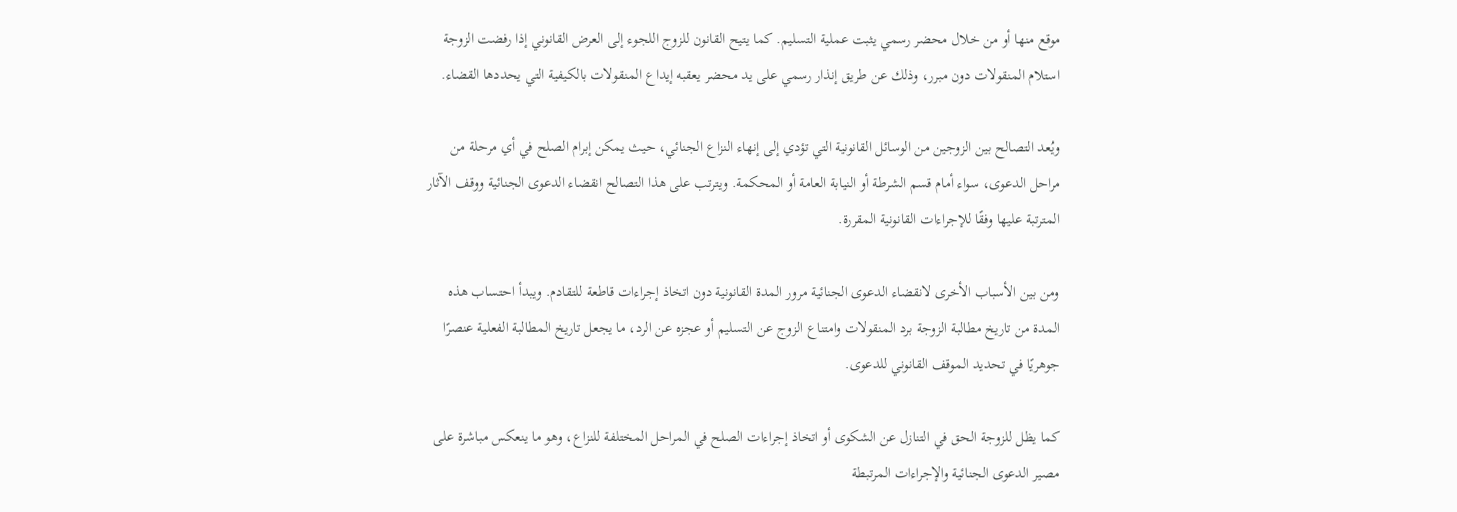موقع منها أو من خلال محضر رسمي يثبت عملية التسليم. كما يتيح القانون للزوج اللجوء إلى العرض القانوني إذا رفضت الزوجة استلام المنقولات دون مبرر، وذلك عن طريق إنذار رسمي على يد محضر يعقبه إيداع المنقولات بالكيفية التي يحددها القضاء.

ويُعد التصالح بين الزوجين من الوسائل القانونية التي تؤدي إلى إنهاء النزاع الجنائي، حيث يمكن إبرام الصلح في أي مرحلة من مراحل الدعوى، سواء أمام قسم الشرطة أو النيابة العامة أو المحكمة. ويترتب على هذا التصالح انقضاء الدعوى الجنائية ووقف الآثار المترتبة عليها وفقًا للإجراءات القانونية المقررة.

ومن بين الأسباب الأخرى لانقضاء الدعوى الجنائية مرور المدة القانونية دون اتخاذ إجراءات قاطعة للتقادم. ويبدأ احتساب هذه المدة من تاريخ مطالبة الزوجة برد المنقولات وامتناع الزوج عن التسليم أو عجزه عن الرد، ما يجعل تاريخ المطالبة الفعلية عنصرًا جوهريًا في تحديد الموقف القانوني للدعوى.

كما يظل للزوجة الحق في التنازل عن الشكوى أو اتخاذ إجراءات الصلح في المراحل المختلفة للنزاع، وهو ما ينعكس مباشرة على مصير الدعوى الجنائية والإجراءات المرتبطة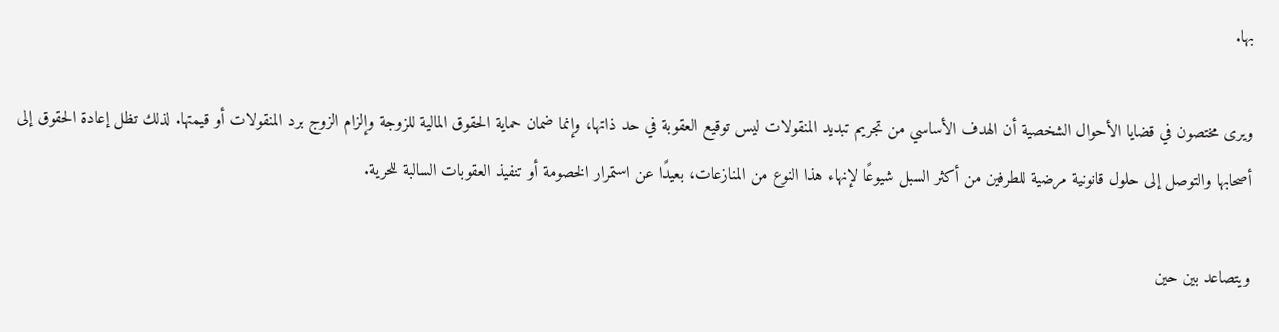بها.

ويرى مختصون في قضايا الأحوال الشخصية أن الهدف الأساسي من تجريم تبديد المنقولات ليس توقيع العقوبة في حد ذاتها، وإنما ضمان حماية الحقوق المالية للزوجة وإلزام الزوج برد المنقولات أو قيمتها. لذلك تظل إعادة الحقوق إلى أصحابها والتوصل إلى حلول قانونية مرضية للطرفين من أكثر السبل شيوعًا لإنهاء هذا النوع من المنازعات، بعيدًا عن استمرار الخصومة أو تنفيذ العقوبات السالبة للحرية.

ويتصاعد بين حين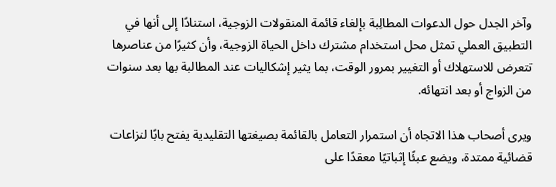وآخر الجدل حول الدعوات المطالِبة بإلغاء قائمة المنقولات الزوجية، استنادًا إلى أنها في التطبيق العملي تمثل محل استخدام مشترك داخل الحياة الزوجية، وأن كثيرًا من عناصرها تتعرض للاستهلاك أو التغيير بمرور الوقت، بما يثير إشكاليات عند المطالبة بها بعد سنوات من الزواج أو بعد انتهائه.

ويرى أصحاب هذا الاتجاه أن استمرار التعامل بالقائمة بصيغتها التقليدية يفتح بابًا لنزاعات قضائية ممتدة، ويضع عبئًا إثباتيًا معقدًا على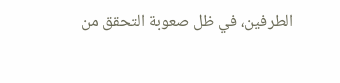الطرفين، في ظل صعوبة التحقق من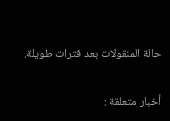حالة المنقولات بعد فترات طويلة.

أخبار متعلقة :